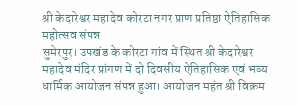श्री केदारेश्वर महादेव कोरटा नगर प्राण प्रतिष्ठा ऐतिहासिक महोत्सव संपन्न
सुमेरपुर। उपखंड के कोरटा गांव में स्थित श्री केदारेश्वर महादेव मंदिर प्रांगण में दो दिवसीय ऐतिहासिक एवं भव्य धार्मिक आयोजन संपन्न हुआ। आयोजन महंत श्री विक्रम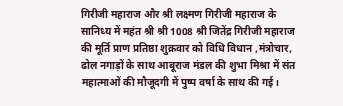गिरीजी महाराज और श्री लक्ष्मण गिरीजी महाराज के सानिध्य में महंत श्री श्री 1008 श्री जितेंद्र गिरीजी महाराज की मूर्ति प्राण प्रतिष्ठा शुक्रवार को विधि विधान ,मंत्रोचार, ढोल नगाड़ों के साथ आबूराज मंडल की शुभा मिश्रा में संत महात्माओं की मौजूदगी में पुष्प वर्षा के साथ की गई।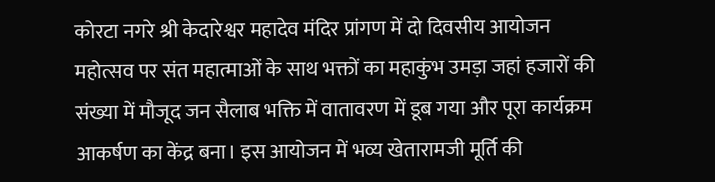कोरटा नगरे श्री केदारेश्वर महादेव मंदिर प्रांगण में दो दिवसीय आयोजन महोत्सव पर संत महात्माओं के साथ भक्तों का महाकुंभ उमड़ा जहां हजारों की संख्या में मौजूद जन सैलाब भक्ति में वातावरण में डूब गया और पूरा कार्यक्रम आकर्षण का केंद्र बना। इस आयोजन में भव्य खेतारामजी मूर्ति की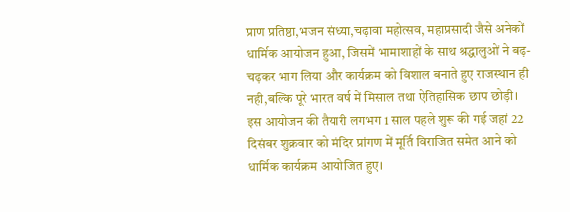प्राण प्रतिष्ठा,भजन संध्या,चढ़ावा महोत्सव, महाप्रसादी जैसे अनेकों धार्मिक आयोजन हुआ, जिसमें भामाशाहों के साथ श्रद्धालुओं ने बढ़-चढ़कर भाग लिया और कार्यक्रम को विशाल बनाते हुए राजस्थान ही नही,बल्कि पूरे भारत वर्ष में मिसाल तथा ऐतिहासिक छाप छोड़ी। इस आयोजन की तैयारी लगभग 1 साल पहले शुरू की गई जहां 22 दिसंबर शुक्रवार को मंदिर प्रांगण में मूर्ति विराजित समेत आने को धार्मिक कार्यक्रम आयोजित हुए।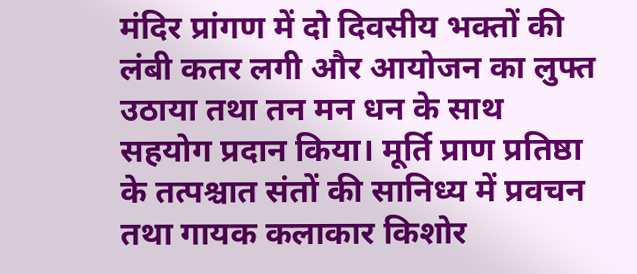मंदिर प्रांगण में दो दिवसीय भक्तों की लंबी कतर लगी और आयोजन का लुफ्त उठाया तथा तन मन धन के साथ सहयोग प्रदान किया। मूर्ति प्राण प्रतिष्ठा के तत्पश्चात संतों की सानिध्य में प्रवचन तथा गायक कलाकार किशोर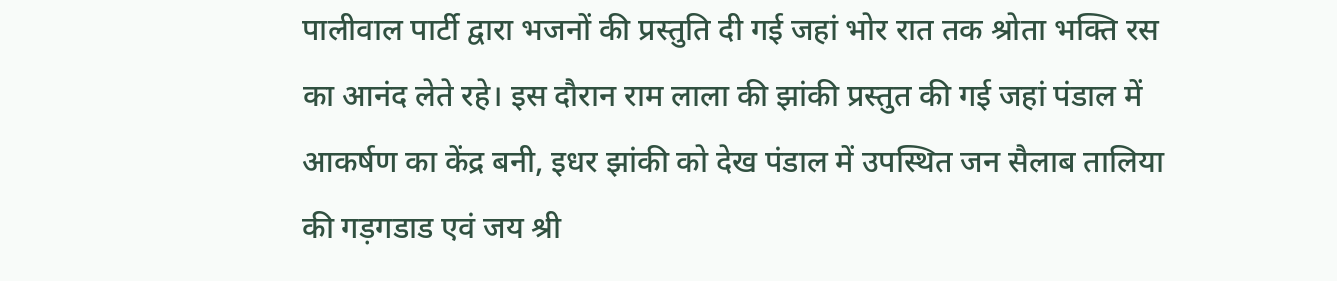पालीवाल पार्टी द्वारा भजनों की प्रस्तुति दी गई जहां भोर रात तक श्रोता भक्ति रस का आनंद लेते रहे। इस दौरान राम लाला की झांकी प्रस्तुत की गई जहां पंडाल में आकर्षण का केंद्र बनी, इधर झांकी को देख पंडाल में उपस्थित जन सैलाब तालिया की गड़गडाड एवं जय श्री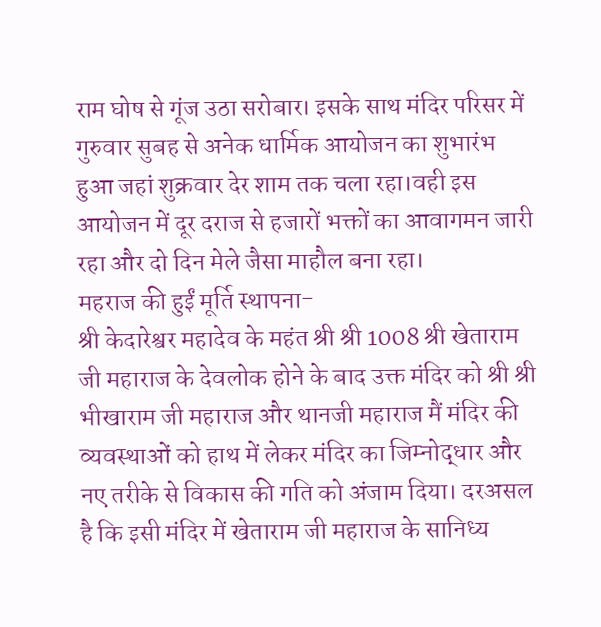राम घोष से गूंज उठा सरोबार। इसके साथ मंदिर परिसर में गुरुवार सुबह से अनेक धार्मिक आयोजन का शुभारंभ हुआ जहां शुक्रवार देर शाम तक चला रहा।वही इस आयोजन में दूर दराज से हजारों भक्तों का आवागमन जारी रहा और दो दिन मेले जैसा माहौल बना रहा।
महराज की हुईं मूर्ति स्थापना-
श्री केदारेश्वर महादेव के महंत श्री श्री 1008 श्री खेताराम जी महाराज के देवलोक होने के बाद उक्त मंदिर को श्री श्री भीखाराम जी महाराज और थानजी महाराज मैं मंदिर की व्यवस्थाओं को हाथ में लेकर मंदिर का जिम्नोद्धार और नए तरीके से विकास की गति को अंजाम दिया। दरअसल है कि इसी मंदिर में खेताराम जी महाराज के सानिध्य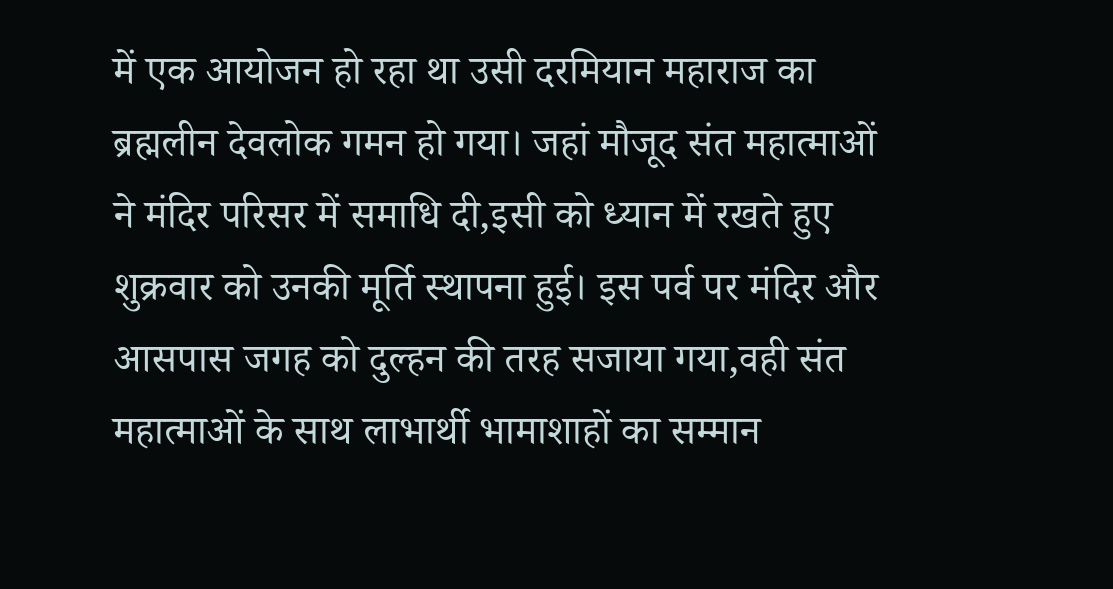में एक आयोजन हो रहा था उसी दरमियान महाराज का ब्रह्मलीन देवलोक गमन हो गया। जहां मौजूद संत महात्माओं ने मंदिर परिसर में समाधि दी,इसी को ध्यान में रखते हुए शुक्रवार को उनकी मूर्ति स्थापना हुई। इस पर्व पर मंदिर और आसपास जगह को दुल्हन की तरह सजाया गया,वही संत महात्माओं के साथ लाभार्थी भामाशाहों का सम्मान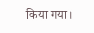किया गया।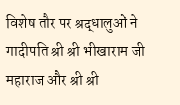विशेष तौर पर श्रद्धालुओं ने गादीपति श्री श्री भीखाराम जी महाराज और श्री श्री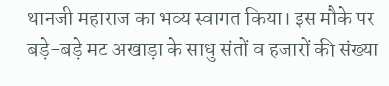थानजी महाराज का भव्य स्वागत किया। इस मौके पर बड़े-बड़े मट अखाड़ा के साधु संतों व हजारों की संख्या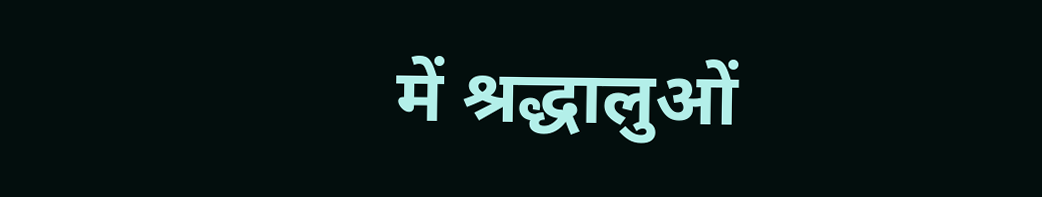में श्रद्धालुओं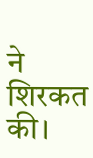ने शिरकत की।